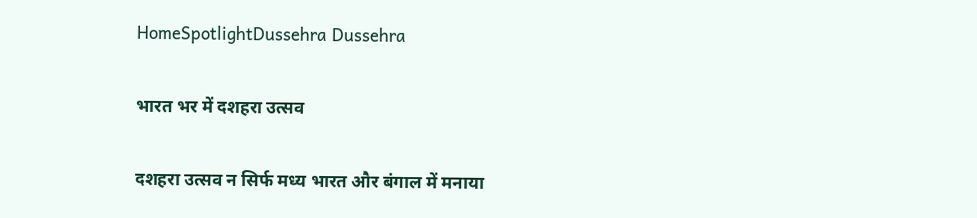HomeSpotlightDussehra Dussehra

भारत भर में दशहरा उत्सव

दशहरा उत्सव न सिर्फ मध्य भारत और बंगाल में मनाया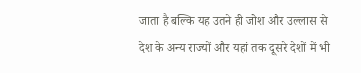जाता है बल्कि यह उतने ही जोश और उल्लास से देश के अन्य राज्यों और यहां तक दूसरे देशों में भी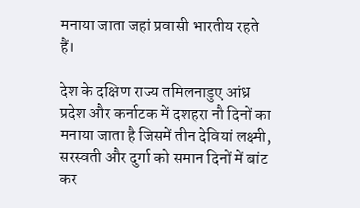मनाया जाता जहां प्रवासी भारतीय रहते हैं।

देश के दक्षिण राज्य तमिलनाडुए आंध्र प्रदेश और कर्नाटक में दशहरा नौ दिनों का मनाया जाता है जिसमें तीन देवियां लक्ष्मी, सरस्वती और दुर्गा को समान दिनों में बांट कर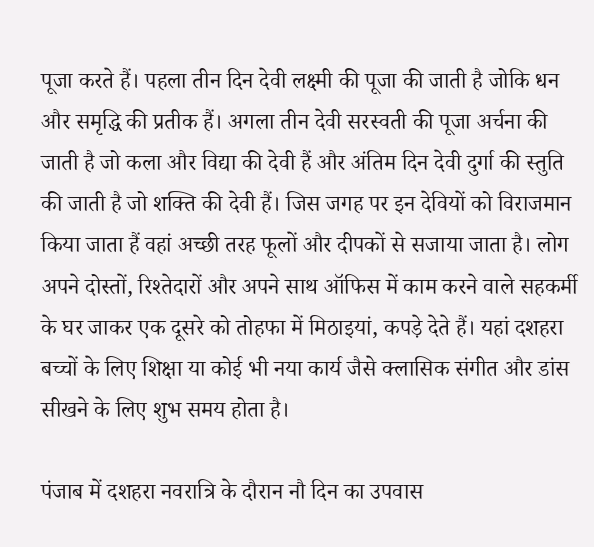पूजा करते हैं। पहला तीन दिन देवी लक्ष्मी की पूजा की जाती है जोकि धन और समृद्धि की प्रतीक हैं। अगला तीन देवी सरस्वती की पूजा अर्चना की जाती है जो कला और विद्या की देवी हैं और अंतिम दिन देवी दुर्गा की स्तुति की जाती है जो शक्ति की देवी हैं। जिस जगह पर इन देवियों को विराजमान किया जाता हैं वहां अच्छी तरह फूलों और दीपकों से सजाया जाता है। लोग अपने दोस्तों, रिश्तेदारों और अपने साथ ऑफिस में काम करने वाले सहकर्मी के घर जाकर एक दूसरे को तोहफा में मिठाइयां, कपड़े देते हैं। यहां दशहरा बच्चों के लिए शिक्षा या कोई भी नया कार्य जैसे क्लासिक संगीत और डांस सीखने के लिए शुभ समय होता है।

पंजाब में दशहरा नवरात्रि के दौरान नौ दिन का उपवास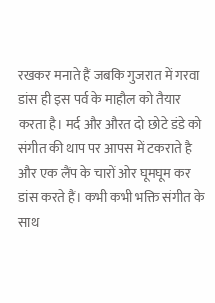रखकर मनाते हैं जबकि गुजरात में गरवा डांस ही इस पर्व के माहौल को तैयार करता है। मर्द और औरत दो छोटे डंडे को संगीत की थाप पर आपस में टकराते है और एक लैंप के चारों ओर घूमघूम कर डांस करते हैं। कभी कभी भक्ति संगीत के साथ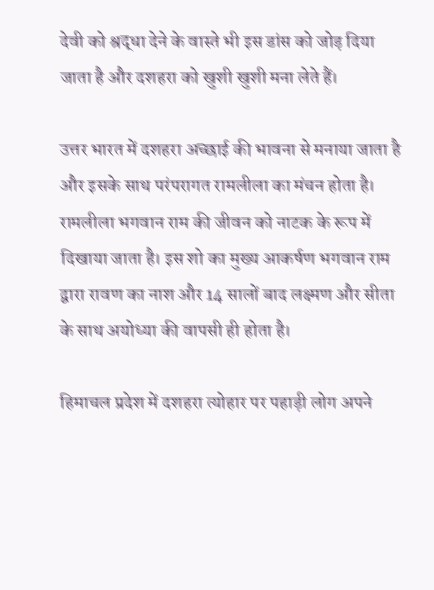देवी को श्रद्धा देने के वास्ते भी इस डांस को जोड़ दिया जाता है और दशहरा को खुशी खुशी मना लेते हैं।

उत्तर भारत में दशहरा अच्छाई की भावना से मनाया जाता है और इसके साथ परंपरागत रामलीला का मंचन होता है। रामलीला भगवान राम की जीवन को नाटक के रूप में दिखाया जाता है। इस शो का मुख्य आकर्षण भगवान राम द्वारा रावण का नाश और 14 सालों बाद लक्ष्मण और सीता के साथ अयोध्या की वापसी ही होता है।

हिमाचल प्रदेश में दशहरा त्योहार पर पहाड़ी लोग अपने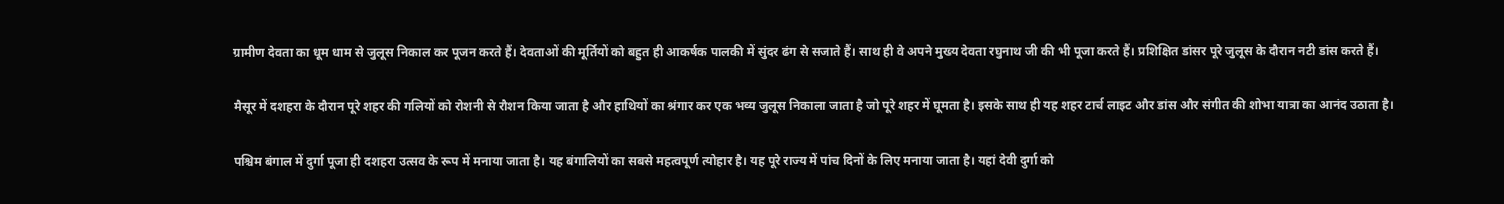ग्रामीण देवता का धूम धाम से जुलूस निकाल कर पूजन करते हैं। देवताओं की मूर्तियों को बहुत ही आकर्षक पालकी में सुंदर ढंग से सजाते हैं। साथ ही वे अपने मुख्य देवता रघुनाथ जी की भी पूजा करते हैं। प्रशिक्षित डांसर पूरे जुलूस के दौरान नटी डांस करते हैं।

मैसूर में दशहरा के दौरान पूरे शहर की गलियों को रोशनी से रौशन किया जाता है और हाथियों का श्रंगार कर एक भव्य जुलूस निकाला जाता है जो पूरे शहर में घूमता है। इसके साथ ही यह शहर टार्च लाइट और डांस और संगीत की शोभा यात्रा का आनंद उठाता है।

पश्चिम बंगाल में दुर्गा पूजा ही दशहरा उत्सव के रूप में मनाया जाता है। यह बंगालियों का सबसे महत्वपूर्ण त्योहार है। यह पूरे राज्य में पांच दिनों के लिए मनाया जाता है। यहां देवी दुर्गा को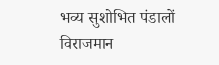भव्य सुशोभित पंडालों विराजमान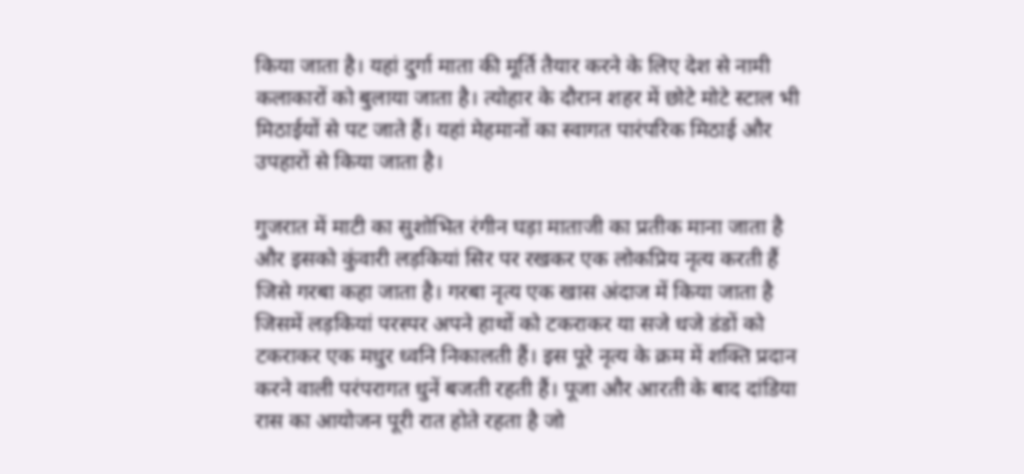किया जाता है। यहां दुर्गा माता की मूर्ति तैयार करने के लिए देश से नामी कलाकारों को बुलाया जाता है। त्योहार के दौरान शहर में छोटे मोटे स्टाल भी मिठाईयों से पट जाते हैं। यहां मेहमानों का स्वागत पारंपरिक मिठाई और उपहारों से किया जाता है।

गुजरात में माटी का सुशोभित रंगीन घड़ा माताजी का प्रतीक माना जाता है और इसको कुंवारी लड़कियां सिर पर रखकर एक लोकप्रिय नृत्य करती हैं जिसे गरबा कहा जाता है। गरबा नृत्य एक खास अंदाज में किया जाता है जिसमें लड़कियां परस्पर अपने हाथों को टकराकर या सजे धजे डंडों को टकराकर एक मधुर ध्वनि निकालती हैं। इस पूरे नृत्य के क्रम में शक्ति प्रदान करने वाली परंपरागत धुनें बजती रहती हैं। पूजा और आरती के बाद दांडिया रास का आयोजन पूरी रात होते रहता है जो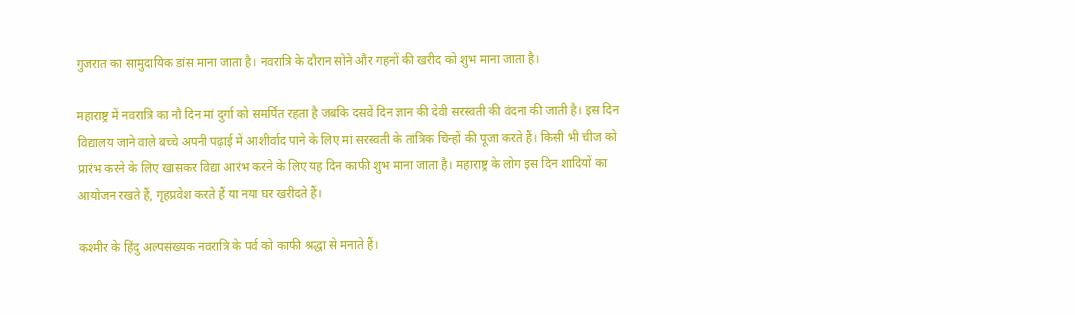गुजरात का सामुदायिक डांस माना जाता है। नवरात्रि के दौरान सोने और गहनों की खरीद को शुभ माना जाता है।

महाराष्ट्र में नवरात्रि का नौ दिन मां दुर्गा को समर्पित रहता है जबकि दसवें दिन ज्ञान की देवी सरस्वती की वंदना की जाती है। इस दिन विद्यालय जाने वाले बच्चे अपनी पढ़ाई में आशीर्वाद पाने के लिए मां सरस्वती के तांत्रिक चिन्हों की पूजा करते हैं। किसी भी चीज को प्रारंभ करने के लिए खासकर विद्या आरंभ करने के लिए यह दिन काफी शुभ माना जाता है। महाराष्ट्र के लोग इस दिन शादियों का आयोजन रखते हैं, गृहप्रवेश करते हैं या नया घर खरीदते हैं।

कश्मीर के हिंदु अल्पसंख्यक नवरात्रि के पर्व को काफी श्रद्धा से मनाते हैं।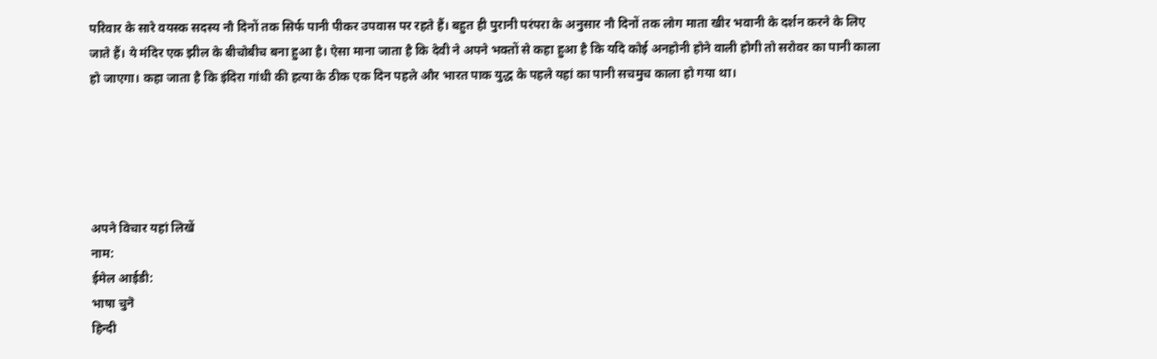परिवार के सारे वयस्क सदस्य नौ दिनों तक सिर्फ पानी पीकर उपवास पर रहते हैं। बहुत ही पुरानी परंपरा के अनुसार नौ दिनों तक लोग माता खीर भवानी के दर्शन करने के लिए जाते हैं। ये मंदिर एक झील के बीचोबीच बना हुआ है। ऐसा माना जाता है कि देवी ने अपने भक्तों से कहा हुआ है कि यदि कोई अनहोनी होने वाली होगी तो सरोवर का पानी काला हो जाएगा। कहा जाता है कि इंदिरा गांधी की हत्या के ठीक एक दिन पहले और भारत पाक युद्ध के पहले यहां का पानी सचमुच काला हो गया था।





अपने विचार यहां लिखें
नाम:
ईमेल आईडी:
भाषा चुनॆ
हिन्दी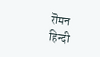रॊमन‌ हिन्दी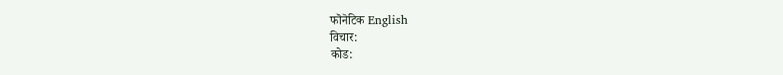फॊनॆटिक English
विचार:
कोड: